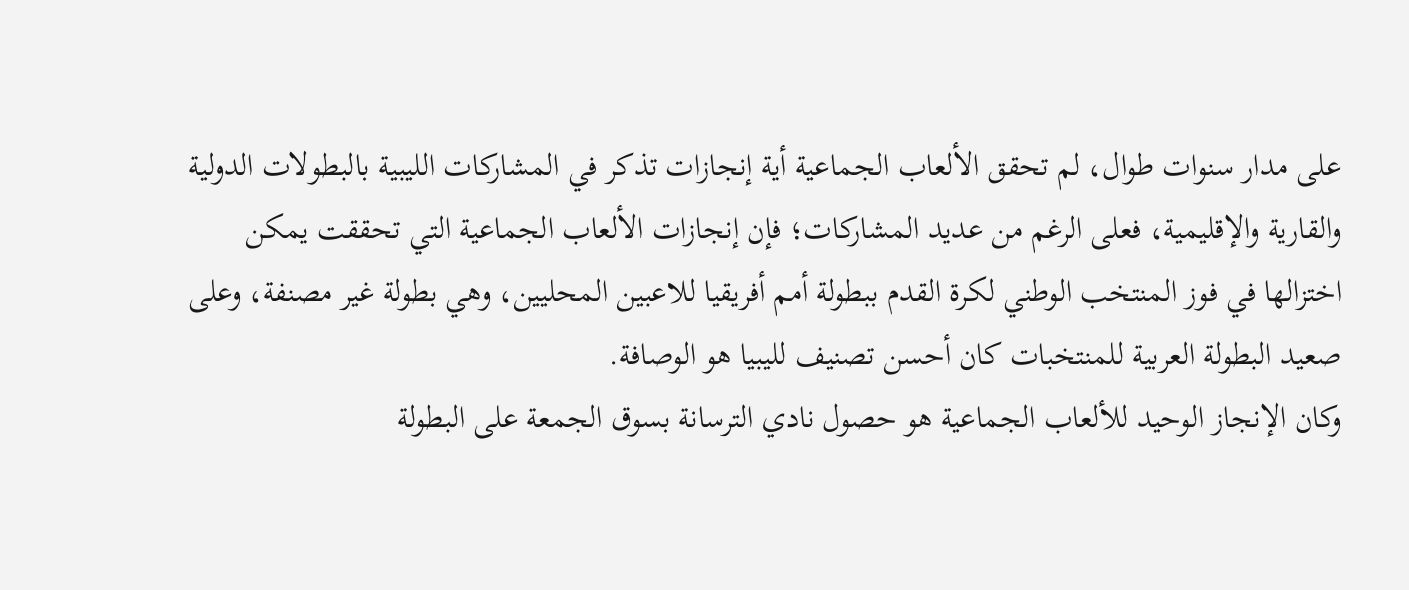على مدار سنوات طوال، لم تحقق الألعاب الجماعية أية إنجازات تذكر في المشاركات الليبية بالبطولات الدولية والقارية والإقليمية، فعلى الرغم من عديد المشاركات؛ فإن إنجازات الألعاب الجماعية التي تحققت يمكن اختزالها في فوز المنتخب الوطني لكرة القدم ببطولة أمم أفريقيا للاعبين المحليين، وهي بطولة غير مصنفة، وعلى صعيد البطولة العربية للمنتخبات كان أحسن تصنيف لليبيا هو الوصافة.
وكان الإنجاز الوحيد للألعاب الجماعية هو حصول نادي الترسانة بسوق الجمعة على البطولة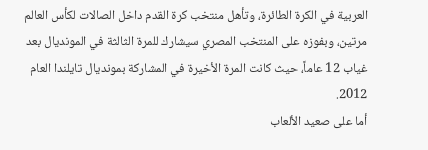العربية في الكرة الطائرة، وتأهل منتخب كرة القدم داخل الصالات لكأس العالم مرتين، وبفوزه على المنتخب المصري سيشارك للمرة الثالثة في المونديال بعد غياب 12 عاماً، حيث كانت المرة الأخيرة في المشاركة بمونديال تايلندا العام 2012.
أما على صعيد الألعاب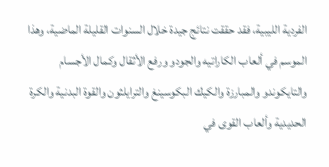الفردية الليبية، فقد حققت نتائج جيدة خلال السنوات القليلة الماضية، وهذا الموسم في ألعاب الكاراتيه والجودو ورفع الأثقال وكمال الأجسام والتايكوندو والمبارزة والكيك البكوسينغ والترايلثون والقوة البدنية والكرة الحديدية وألعاب القوى في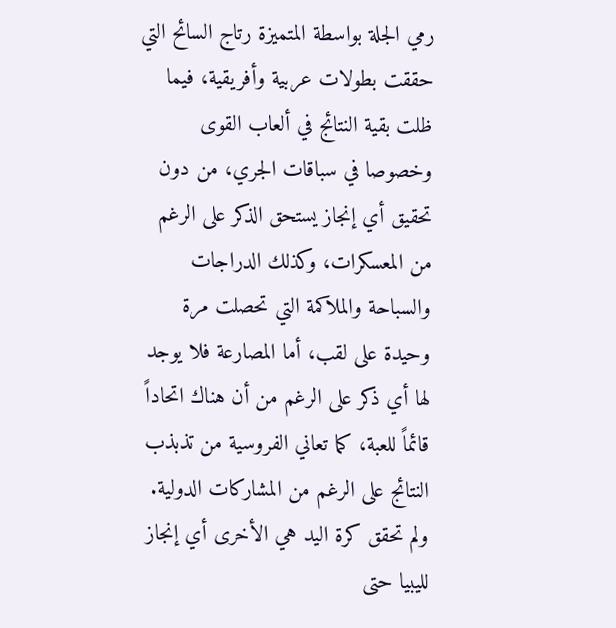رمي الجلة بواسطة المتميزة رتاج السائح التي حققت بطولات عربية وأفريقية، فيما ظلت بقية النتائج في ألعاب القوى وخصوصا في سباقات الجري، من دون تحقيق أي إنجاز يستحق الذكر على الرغم من المعسكرات، وكذلك الدراجات والسباحة والملاكمة التي تحصلت مرة وحيدة على لقب، أما المصارعة فلا يوجد لها أي ذكر على الرغم من أن هناك اتحاداً قائماً للعبة، كما تعاني الفروسية من تذبذب النتائج على الرغم من المشاركات الدولية.
ولم تحقق كرة اليد هي الأخرى أي إنجاز لليبيا حتى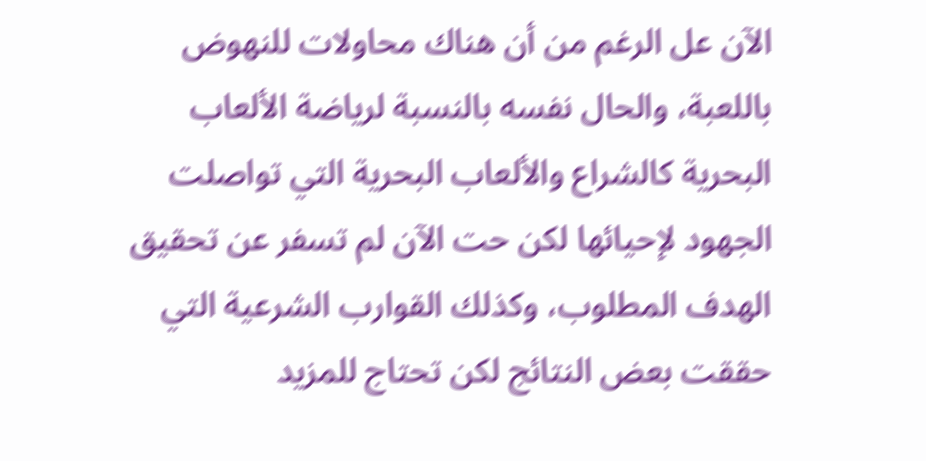الآن عل الرغم من أن هناك محاولات للنهوض باللعبة، والحال نفسه بالنسبة لرياضة الألعاب البحرية كالشراع والألعاب البحرية التي تواصلت الجهود لإحيائها لكن حت الآن لم تسفر عن تحقيق الهدف المطلوب، وكذلك القوارب الشرعية التي حققت بعض النتائج لكن تحتاج للمزيد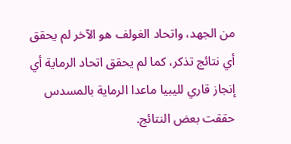من الجهد، واتحاد الغولف هو الآخر لم يحقق أي نتائج تذكر، كما لم يحقق اتحاد الرماية أي إنجاز قاري لليبيا ماعدا الرماية بالمسدس حققت بعض النتائج.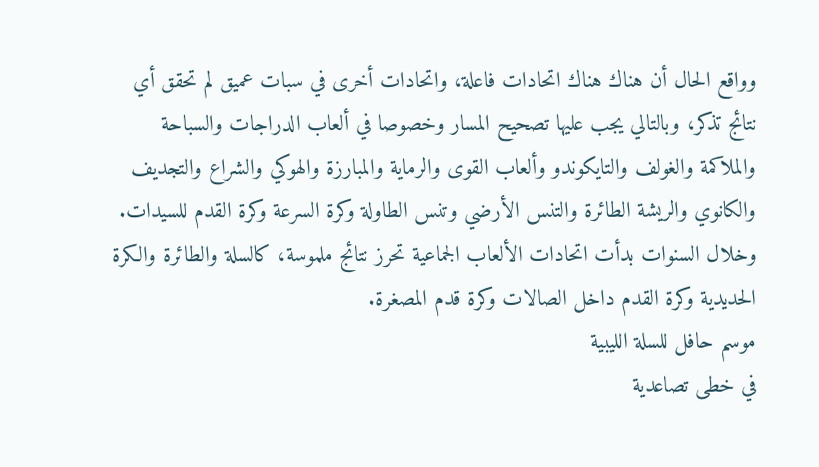وواقع الحال أن هناك هناك اتحادات فاعلة، واتحادات أخرى في سبات عميق لم تحقق أي نتائج تذكر، وبالتالي يجب عليها تصحيح المسار وخصوصا في ألعاب الدراجات والسباحة والملاكمة والغولف والتايكوندو وألعاب القوى والرماية والمبارزة والهوكي والشراع والتجديف والكانوي والريشة الطائرة والتنس الأرضي وتنس الطاولة وكرة السرعة وكرة القدم للسيدات. وخلال السنوات بدأت اتحادات الألعاب الجماعية تحرز نتائج ملموسة، كالسلة والطائرة والكرة الحديدية وكرة القدم داخل الصالات وكرة قدم المصغرة.
موسم حافل للسلة الليبية
في خطى تصاعدية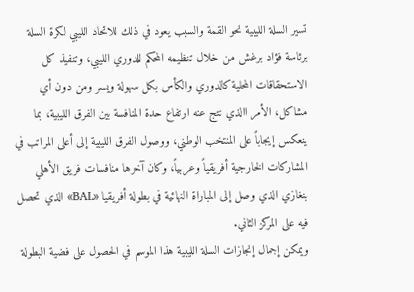تسير السلة الليبية نحو القمة والسبب يعود في ذلك للاتحاد الليبي لكرة السلة برئاسة فؤاد برغش من خلال تنظيمه المحكم للدوري الليبي، وتنفيذ كل الاستحقاقات المحلية كالدوري والكأس بكل سهولة ويسر ومن دون أي مشاكل، الأمر االذي نتج عنه ارتفاع حدة المنافسة بين الفرق الليبية، بما ينعكس إيجاباً على المنتخب الوطني، ووصول الفرق الليبية إلى أعلى المراتب في المشاركات الخارجية أفريقياً وعربياً، وكان آخرها منافسات فريق الأهلي بنغازي الذي وصل إلى المباراة النهائية في بطولة أفريقيا «BAL» الذي تحصل فيه على المركز الثاني.
ويمكن إجمال إنجازات السلة الليبية هذا الموسم في الحصول على فضية البطولة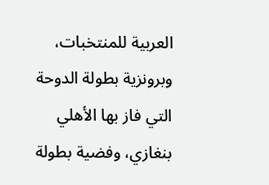العربية للمنتخبات، وبرونزية بطولة الدوحة التي فاز بها الأهلي بنغازي، وفضية بطولة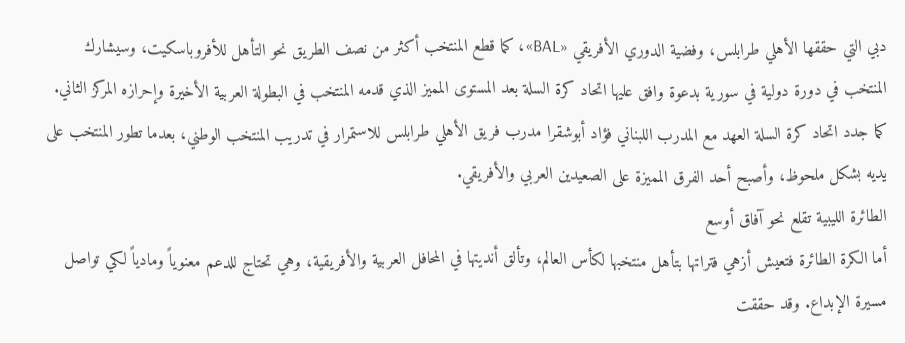دبي التي حققها الأهلي طرابلس، وفضية الدوري الأفريقي «BAL»، كما قطع المنتخب أكثر من نصف الطريق نحو التأهل للأفروباسكيت، وسيشارك المنتخب في دورة دولية في سورية بدعوة وافق عليها اتحاد كرة السلة بعد المستوى المميز الذي قدمه المنتخب في البطولة العربية الأخيرة وإحرازه المركز الثاني.
كما جدد اتحاد كرة السلة العهد مع المدرب اللبناني فؤاد أبوشقرا مدرب فريق الأهلي طرابلس للاستمرار في تدريب المنتخب الوطني، بعدما تطور المنتخب على يديه بشكل ملحوظ، وأصبح أحد الفرق المميزة على الصعيدين العربي والأفريقي.
الطائرة الليبية تقلع نحو آفاق أوسع
أما الكرة الطائرة فتعيش أزهي فتراتها بتأهل منتخبها لكأس العالم، وتألق أنديتها في المحافل العربية والأفريقية، وهي تحتاج للدعم معنوياً ومادياً لكي تواصل مسيرة الإبداع. وقد حققت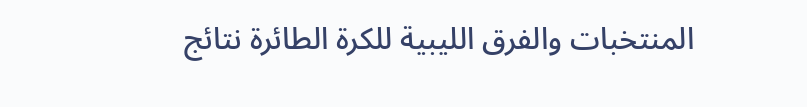المنتخبات والفرق الليبية للكرة الطائرة نتائج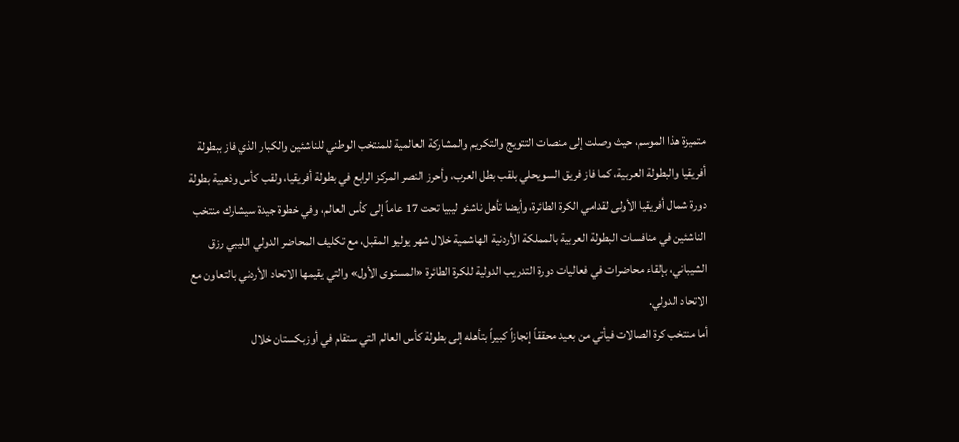متميزة هذا الموسم، حيث وصلت إلى منصات التتويج والتكريم والمشاركة العالمية للمنتخب الوطني للناشئين والكبار الذي فاز ببطولة أفريقيا والبطولة العربية، كما فاز فريق السويحلي بلقب بطل العرب، وأحرز النصر المركز الرابع في بطولة أفريقيا، ولقب كأس وذهبية بطولة دورة شمال أفريقيا الأولى لقدامي الكرة الطائرة، وأيضا تأهل ناشئو ليبيا تحت 17 عاماً إلى كأس العالم، وفي خطوة جيدة سيشارك منتخب الناشئين في منافسات البطولة العربية بالمملكة الأردنية الهاشمية خلال شهر يوليو المقبل، مع تكليف المحاضر الدولي الليبي رزق الشيباني، بإلقاء محاضرات في فعاليات دورة التدريب الدولية للكرة الطائرة «المستوى الأول» والتي يقيمها الاتحاد الأردني بالتعاون مع الاتحاد الدولي.
أما منتخب كرة الصالات فيأتي من بعيد محققاً إنجازاً كبيراً بتأهله إلى بطولة كأس العالم التي ستقام في أوزبكستان خلال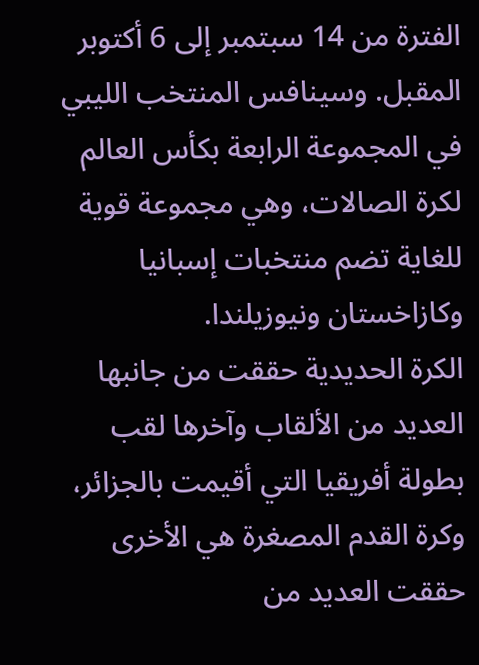الفترة من 14 سبتمبر إلى 6 أكتوبر المقبل. وسينافس المنتخب الليبي في المجموعة الرابعة بكأس العالم لكرة الصالات، وهي مجموعة قوية للغاية تضم منتخبات إسبانيا وكازاخستان ونيوزيلندا.
الكرة الحديدية حققت من جانبها العديد من الألقاب وآخرها لقب بطولة أفريقيا التي أقيمت بالجزائر، وكرة القدم المصغرة هي الأخرى حققت العديد من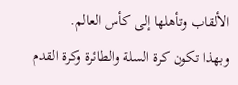الألقاب وتأهلها إلى كأس العالم.
وبهذا تكون كرة السلة والطائرة وكرة القدم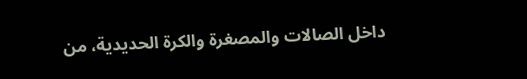داخل الصالات والمصغرة والكرة الحديدية، من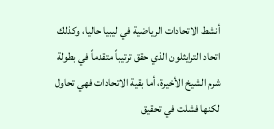أنشط الاتحادات الرياضية في ليبيا حاليا، وكذلك اتحاد الترايثلون الذي حقق ترتيباً متقدماً في بطولة شرم الشيخ الأخيرة، أما بقية الاتحادات فهي تحاول لكنها فشلت في تحقيق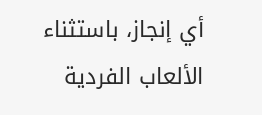أي إنجاز، باستثناء الألعاب الفردية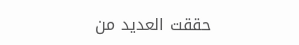حققت العديد من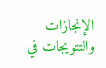الإنجازات والتتويجات في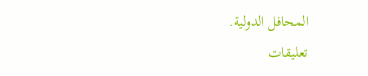المحافل الدولية.
تعليقات